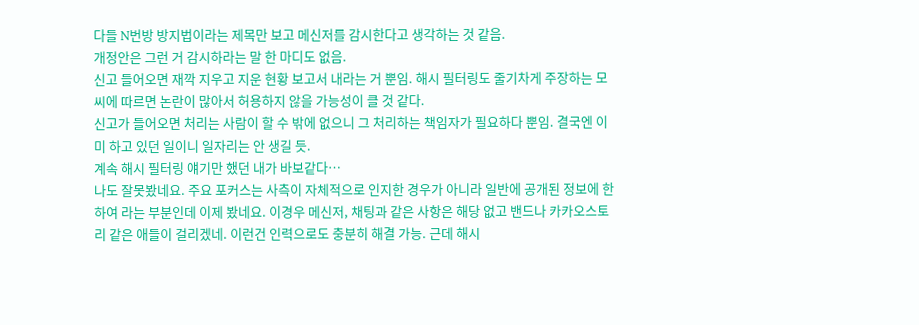다들 N번방 방지법이라는 제목만 보고 메신저를 감시한다고 생각하는 것 같음.
개정안은 그런 거 감시하라는 말 한 마디도 없음.
신고 들어오면 재깍 지우고 지운 현황 보고서 내라는 거 뿐임. 해시 필터링도 줄기차게 주장하는 모씨에 따르면 논란이 많아서 허용하지 않을 가능성이 클 것 같다.
신고가 들어오면 처리는 사람이 할 수 밖에 없으니 그 처리하는 책임자가 필요하다 뿐임. 결국엔 이미 하고 있던 일이니 일자리는 안 생길 듯.
계속 해시 필터링 얘기만 했던 내가 바보같다…
나도 잘못봤네요. 주요 포커스는 사측이 자체적으로 인지한 경우가 아니라 일반에 공개된 정보에 한하여 라는 부분인데 이제 봤네요. 이경우 메신저, 채팅과 같은 사항은 해당 없고 밴드나 카카오스토리 같은 애들이 걸리겠네. 이런건 인력으로도 충분히 해결 가능. 근데 해시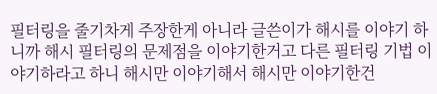필터링을 줄기차게 주장한게 아니라 글쓴이가 해시를 이야기 하니까 해시 필터링의 문제점을 이야기한거고 다른 필터링 기법 이야기하라고 하니 해시만 이야기해서 해시만 이야기한건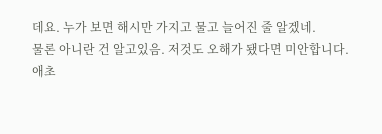데요. 누가 보면 해시만 가지고 물고 늘어진 줄 알겠네.
물론 아니란 건 알고있음. 저것도 오해가 됐다면 미안합니다.
애초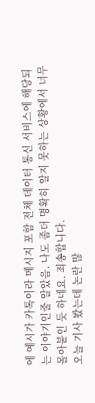에 예시가 카톡이라 메시지 포함 전체 데이터 통신 서비스에 해당되는 이야기인줄 알았음. 나도 좀더 명확히 알지 못하는 상황에서 너무 몰아붙인 듯 하네요. 죄송합니다.
오늘 기사 봤는데 논란 많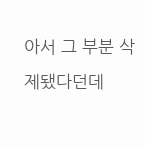아서 그 부분 삭제됐다던데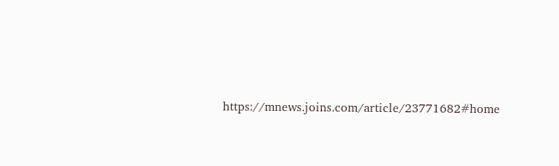https://mnews.joins.com/article/23771682#home